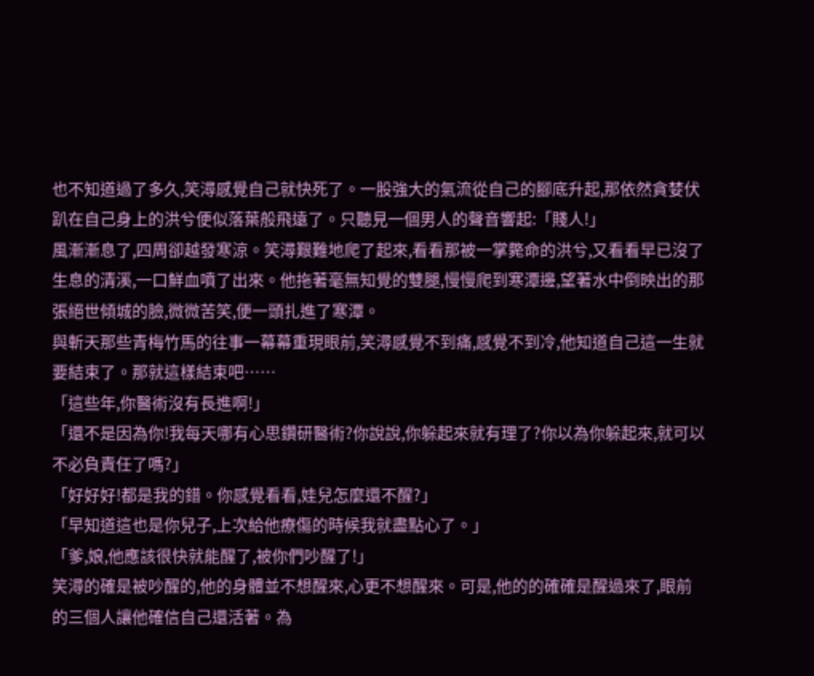也不知道過了多久,笑潯感覺自己就快死了。一股強大的氣流從自己的腳底升起,那依然貪婪伏趴在自己身上的洪兮便似落葉般飛遠了。只聽見一個男人的聲音響起:「賤人!」
風漸漸息了,四周卻越發寒涼。笑潯艱難地爬了起來,看看那被一掌斃命的洪兮,又看看早已沒了生息的清溪,一口鮮血噴了出來。他拖著毫無知覺的雙腿,慢慢爬到寒潭邊,望著水中倒映出的那張絕世傾城的臉,微微苦笑,便一頭扎進了寒潭。
與斬天那些青梅竹馬的往事一幕幕重現眼前,笑潯感覺不到痛,感覺不到冷,他知道自己這一生就要結束了。那就這樣結束吧……
「這些年,你醫術沒有長進啊!」
「還不是因為你!我每天哪有心思鑽研醫術?你說說,你躲起來就有理了?你以為你躲起來,就可以不必負責任了嗎?」
「好好好!都是我的錯。你感覺看看,娃兒怎麼還不醒?」
「早知道這也是你兒子,上次給他療傷的時候我就盡點心了。」
「爹,娘,他應該很快就能醒了,被你們吵醒了!」
笑潯的確是被吵醒的,他的身體並不想醒來,心更不想醒來。可是,他的的確確是醒過來了,眼前的三個人讓他確信自己還活著。為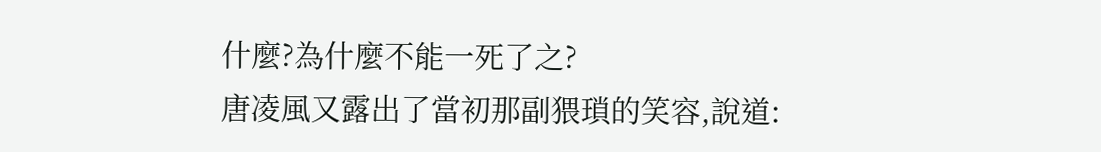什麼?為什麼不能一死了之?
唐凌風又露出了當初那副猥瑣的笑容,說道: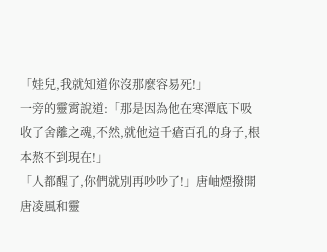「娃兒,我就知道你沒那麼容易死!」
一旁的靈霄說道:「那是因為他在寒潭底下吸收了舍離之魂,不然,就他這千瘡百孔的身子,根本熬不到現在!」
「人都醒了,你們就別再吵吵了!」唐岫煙撥開唐凌風和靈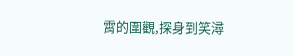霄的圍觀,探身到笑潯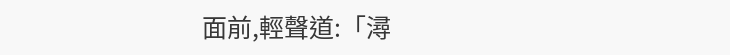面前,輕聲道:「潯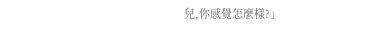兒,你感覺怎麼樣?」